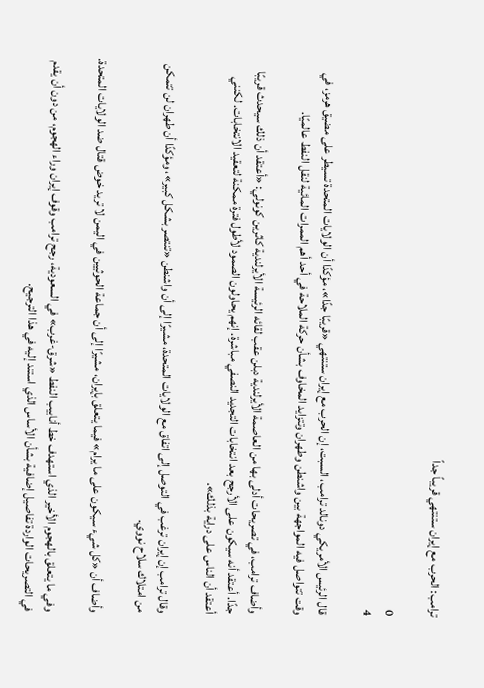ترامب: الحرب مع إيران ستنتهي قريباً جداً

0
4

قال الرئيس الأمريكي دونالد ترامب، السبت، إن الحرب مع إيران ستنتهي «قريبًا جدًا»، مؤكدًا أن الولايات المتحدة تسيطر على مضيق هرمز، في وقت تتواصل فيه المواجهة بين واشنطن وطهران وتتزايد المخاوف بشأن حركة الملاحة في أحد أهم الممرات المائية لنقل النفط عالميًا.

وأضاف ترامب، في تصريحات أدلى بها من العاصمة الأيرلندية دبلن عقب لقائه الرئيسة الأيرلندية كاثرين كونولي: «أعتقد أن ذلك سيحدث قريبًا جدًا. أعتقد أنه سيكون على الأرجح بعد انتخابات التجديد النصفي مباشرة. إنهم يحاولون الصمود لأطول فترة ممكنة لتعقيد الانتخابات. لكنني أعتقد أن الناس على دراية بذلك».

وقال ترامب إن إيران ترغب في التوصل إلى اتفاق مع الولايات المتحدة، مشيرًا إلى أن واشنطن «تنتصر بشكل كبير»، ومؤكدًا أن طهران لن تتمكن من امتلاك سلاح نووي.

وأضاف أن «كل شيء سيكون على ما يرام» فيما يتعلق بإيران، مشيرًا إلى أن جماعة الحوثيين في اليمن لا تريد خوض قتال ضد الولايات المتحدة.

وفي ما يتعلق بالهجوم الأخير الذي استهدف خط أنابيب النفط «شرق-غرب» في السعودية، رجح ترامب وقوف إيران وراء الهجوم، من دون أن يقدم في التصريحات الواردة تفاصيل إضافية بشأن الأساس الذي استند إليه في هذا الترجيح.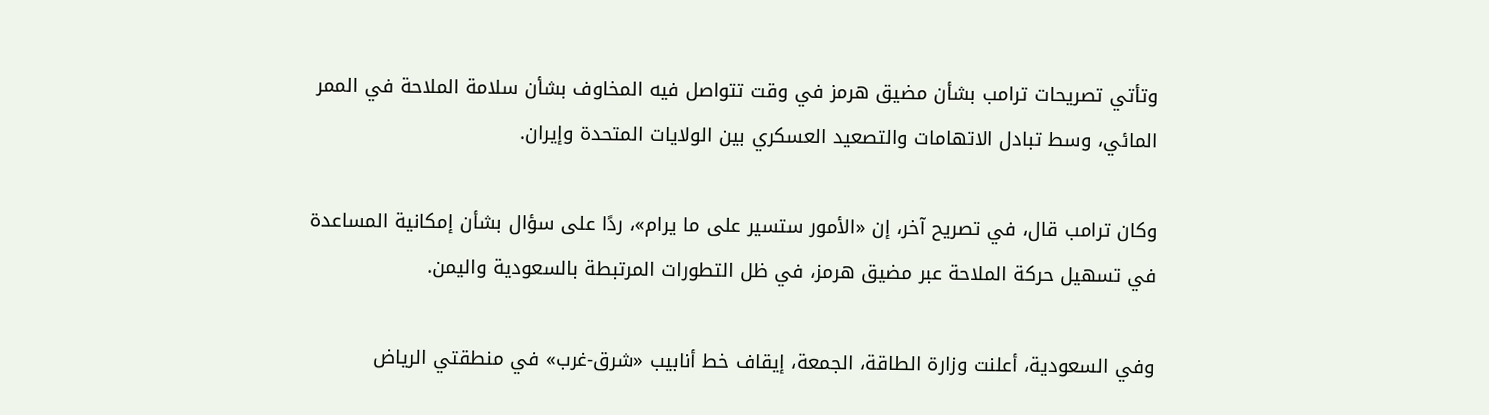وتأتي تصريحات ترامب بشأن مضيق هرمز في وقت تتواصل فيه المخاوف بشأن سلامة الملاحة في الممر المائي، وسط تبادل الاتهامات والتصعيد العسكري بين الولايات المتحدة وإيران.

وكان ترامب قال، في تصريح آخر، إن «الأمور ستسير على ما يرام»، ردًا على سؤال بشأن إمكانية المساعدة في تسهيل حركة الملاحة عبر مضيق هرمز، في ظل التطورات المرتبطة بالسعودية واليمن.

وفي السعودية، أعلنت وزارة الطاقة، الجمعة، إيقاف خط أنابيب «شرق-غرب» في منطقتي الرياض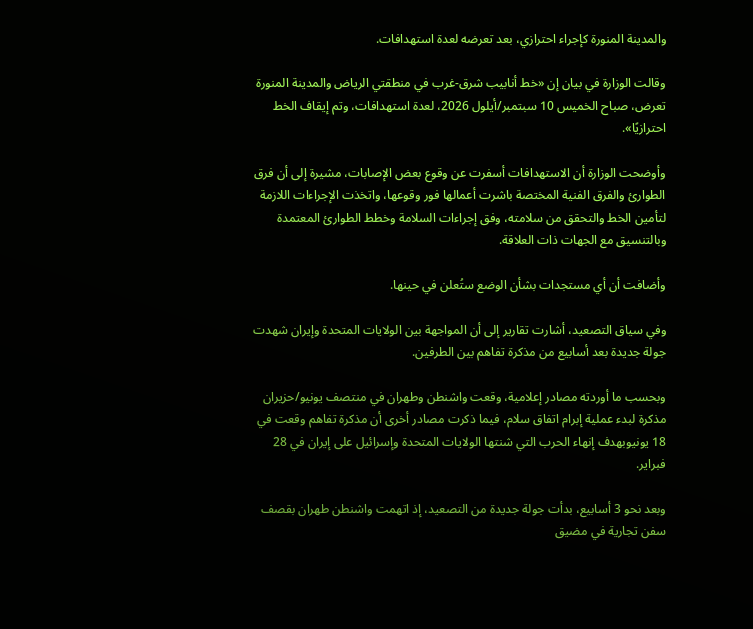والمدينة المنورة كإجراء احترازي، بعد تعرضه لعدة استهدافات.

وقالت الوزارة في بيان إن «خط أنابيب شرق-غرب في منطقتي الرياض والمدينة المنورة تعرض، صباح الخميس 10 سبتمبر/أيلول 2026، لعدة استهدافات، وتم إيقاف الخط احترازيًا».

وأوضحت الوزارة أن الاستهدافات أسفرت عن وقوع بعض الإصابات، مشيرة إلى أن فرق الطوارئ والفرق الفنية المختصة باشرت أعمالها فور وقوعها، واتخذت الإجراءات اللازمة لتأمين الخط والتحقق من سلامته، وفق إجراءات السلامة وخطط الطوارئ المعتمدة وبالتنسيق مع الجهات ذات العلاقة.

وأضافت أن أي مستجدات بشأن الوضع ستُعلن في حينها.

وفي سياق التصعيد، أشارت تقارير إلى أن المواجهة بين الولايات المتحدة وإيران شهدت جولة جديدة بعد أسابيع من مذكرة تفاهم بين الطرفين.

وبحسب ما أوردته مصادر إعلامية، وقعت واشنطن وطهران في منتصف يونيو/حزيران مذكرة لبدء عملية إبرام اتفاق سلام، فيما ذكرت مصادر أخرى أن مذكرة تفاهم وقعت في 18 يونيوبهدف إنهاء الحرب التي شنتها الولايات المتحدة وإسرائيل على إيران في 28 فبراير.

وبعد نحو 3 أسابيع، بدأت جولة جديدة من التصعيد، إذ اتهمت واشنطن طهران بقصف سفن تجارية في مضيق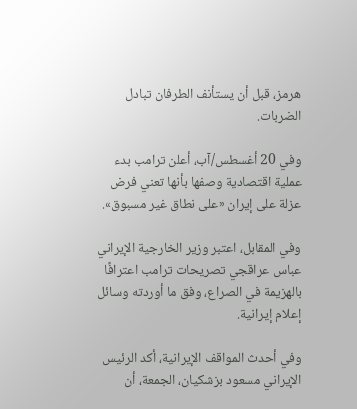هرمز، قبل أن يستأنف الطرفان تبادل الضربات.

وفي 20 أغسطس/آب، أعلن ترامب بدء عملية اقتصادية وصفها بأنها تعني فرض عزلة على إيران «على نطاق غير مسبوق».

وفي المقابل، اعتبر وزير الخارجية الإيراني عباس عراقجي تصريحات ترامب اعترافًا بالهزيمة في الصراع، وفق ما أوردته وسائل إعلام إيرانية.

وفي أحدث المواقف الإيرانية، أكد الرئيس الإيراني مسعود بزشكيان، الجمعة، أن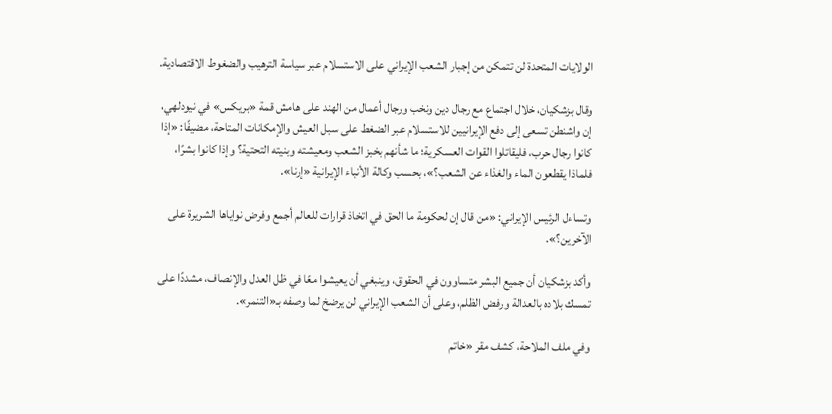الولايات المتحدة لن تتمكن من إجبار الشعب الإيراني على الاستسلام عبر سياسة الترهيب والضغوط الاقتصادية.

وقال بزشكيان، خلال اجتماع مع رجال دين ونخب ورجال أعمال من الهند على هامش قمة «بريكس» في نيودلهي، إن واشنطن تسعى إلى دفع الإيرانيين للاستسلام عبر الضغط على سبل العيش والإمكانات المتاحة، مضيفًا: «إذا كانوا رجال حرب، فليقاتلوا القوات العسكرية؛ ما شأنهم بخبز الشعب ومعيشته وبنيته التحتية؟ وإذا كانوا بشرًا، فلماذا يقطعون الماء والغذاء عن الشعب؟»، بحسب وكالة الأنباء الإيرانية «إرنا».

وتساءل الرئيس الإيراني: «من قال إن لحكومة ما الحق في اتخاذ قرارات للعالم أجمع وفرض نواياها الشريرة على الآخرين؟».

وأكد بزشكيان أن جميع البشر متساوون في الحقوق، وينبغي أن يعيشوا معًا في ظل العدل والإنصاف، مشددًا على تمسك بلاده بالعدالة ورفض الظلم، وعلى أن الشعب الإيراني لن يرضخ لما وصفه بـ«التنمر».

وفي ملف الملاحة، كشف مقر «خاتم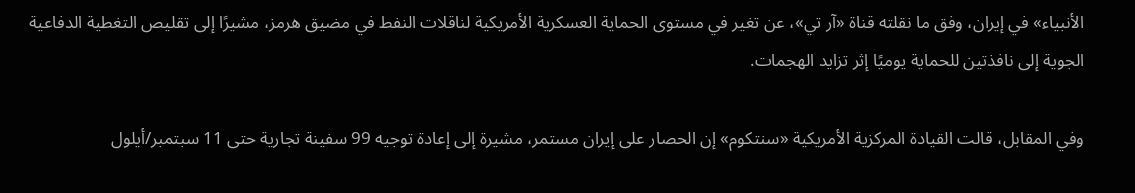الأنبياء» في إيران، وفق ما نقلته قناة «آر تي»، عن تغير في مستوى الحماية العسكرية الأمريكية لناقلات النفط في مضيق هرمز، مشيرًا إلى تقليص التغطية الدفاعية الجوية إلى نافذتين للحماية يوميًا إثر تزايد الهجمات.

وفي المقابل، قالت القيادة المركزية الأمريكية «سنتكوم» إن الحصار على إيران مستمر، مشيرة إلى إعادة توجيه 99 سفينة تجارية حتى 11 سبتمبر/أيلول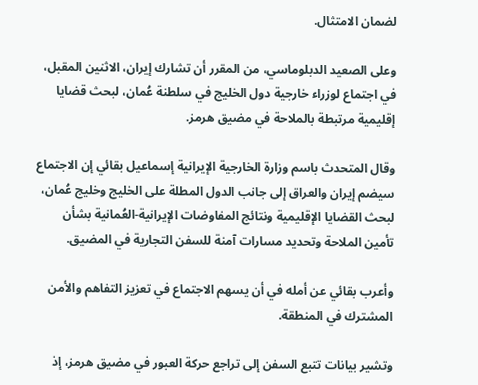لضمان الامتثال.

وعلى الصعيد الدبلوماسي، من المقرر أن تشارك إيران، الاثنين المقبل، في اجتماع لوزراء خارجية دول الخليج في سلطنة عُمان، لبحث قضايا إقليمية مرتبطة بالملاحة في مضيق هرمز.

وقال المتحدث باسم وزارة الخارجية الإيرانية إسماعيل بقائي إن الاجتماع سيضم إيران والعراق إلى جانب الدول المطلة على الخليج وخليج عُمان، لبحث القضايا الإقليمية ونتائج المفاوضات الإيرانية-العُمانية بشأن تأمين الملاحة وتحديد مسارات آمنة للسفن التجارية في المضيق.

وأعرب بقائي عن أمله في أن يسهم الاجتماع في تعزيز التفاهم والأمن المشترك في المنطقة.

وتشير بيانات تتبع السفن إلى تراجع حركة العبور في مضيق هرمز، إذ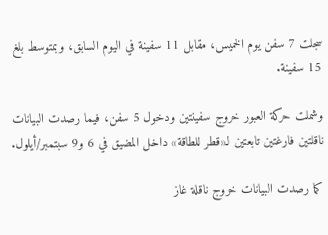سجلت 7 سفن يوم الخميس، مقابل 11 سفينة في اليوم السابق، وبمتوسط بلغ 15 سفينة.

وشملت حركة العبور خروج سفينتين ودخول 5 سفن، فيما رصدت البيانات ناقلتين فارغتين تابعتين لـ«قطر للطاقة» داخل المضيق في 6 و9 سبتمبر/أيلول.

كما رصدت البيانات خروج ناقلة غاز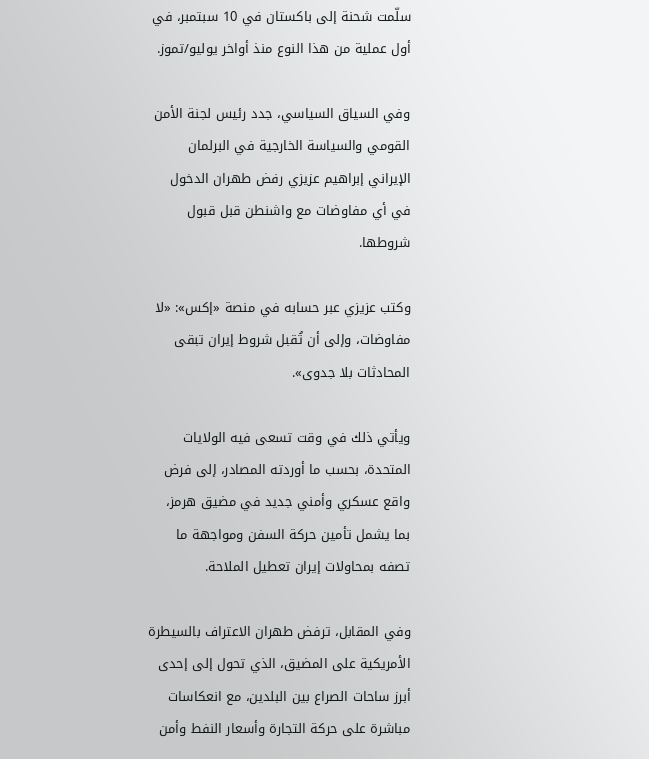سلّمت شحنة إلى باكستان في 10 سبتمبر، في أول عملية من هذا النوع منذ أواخر يوليو/تموز.

وفي السياق السياسي، جدد رئيس لجنة الأمن القومي والسياسة الخارجية في البرلمان الإيراني إبراهيم عزيزي رفض طهران الدخول في أي مفاوضات مع واشنطن قبل قبول شروطها.

وكتب عزيزي عبر حسابه في منصة «إكس»: «لا مفاوضات، وإلى أن تُقبل شروط إيران تبقى المحادثات بلا جدوى».

ويأتي ذلك في وقت تسعى فيه الولايات المتحدة، بحسب ما أوردته المصادر، إلى فرض واقع عسكري وأمني جديد في مضيق هرمز، بما يشمل تأمين حركة السفن ومواجهة ما تصفه بمحاولات إيران تعطيل الملاحة.

وفي المقابل، ترفض طهران الاعتراف بالسيطرة الأمريكية على المضيق، الذي تحول إلى إحدى أبرز ساحات الصراع بين البلدين، مع انعكاسات مباشرة على حركة التجارة وأسعار النفط وأمن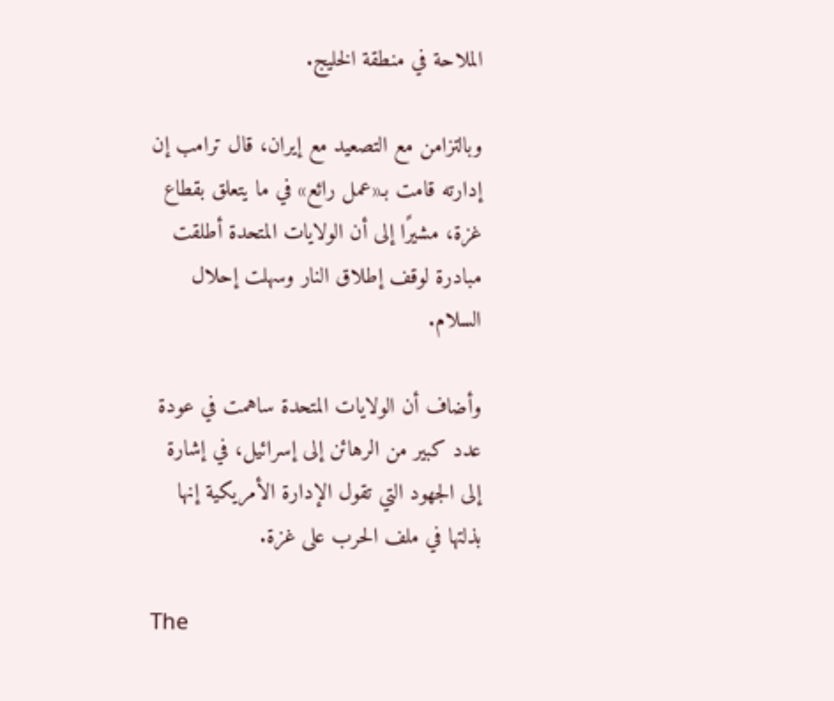الملاحة في منطقة الخليج.

وبالتزامن مع التصعيد مع إيران، قال ترامب إن إدارته قامت بـ«عمل رائع» في ما يتعلق بقطاع غزة، مشيرًا إلى أن الولايات المتحدة أطلقت مبادرة لوقف إطلاق النار وسهلت إحلال السلام.

وأضاف أن الولايات المتحدة ساهمت في عودة عدد كبير من الرهائن إلى إسرائيل، في إشارة إلى الجهود التي تقول الإدارة الأمريكية إنها بذلتها في ملف الحرب على غزة.

The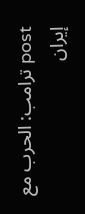post ترامب: الحرب مع إيران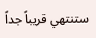ستنتهي قريباً جداً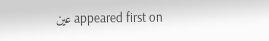appeared first on عين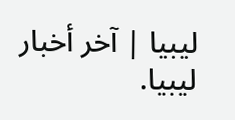ليبيا | آخر أخبار ليبيا.